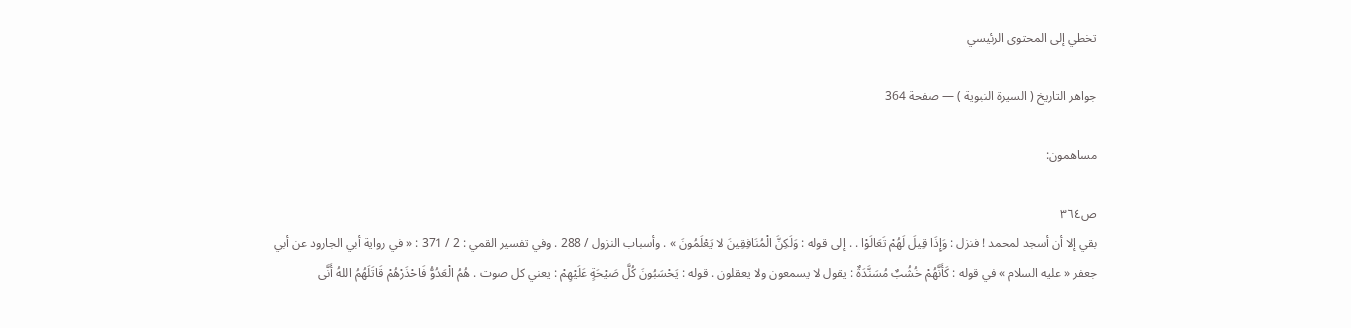تخطي إلى المحتوى الرئيسي

جواهر التاريخ ( السيرة النبوية ) — صفحة 364

مساهمون:

ص٣٦٤
بقي إلا أن أسجد لمحمد ! فنزل : وَإِذَا قِيلَ لَهُمْ تَعَالَوْا . . إلى قوله : وَلَكِنَّ الْمُنَافِقِينَ لا يَعْلَمُونَ » . وأسباب النزول / 288 . وفي تفسير القمي : 2 / 371 : « في رواية أبي الجارود عن أبي جعفر « عليه السلام » في قوله : كَأَنَّهُمْ خُشُبٌ مُسَنَّدَةٌ : يقول لا يسمعون ولا يعقلون . قوله : يَحْسَبُونَ كُلَّ صَيْحَةٍ عَلَيْهِمْ : يعني كل صوت . هُمُ الْعَدُوُّ فَاحْذَرْهُمْ قَاتَلَهُمُ اللهُ أَنَّى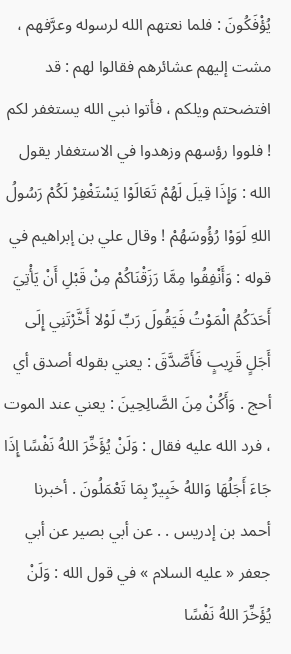يُؤْفَكُونَ : فلما نعتهم الله لرسوله وعرَّفهم ، مشت إليهم عشائرهم فقالوا لهم : قد افتضحتم ويلكم ، فأتوا نبي الله يستغفر لكم ! فلووا رؤسهم وزهدوا في الاستغفار يقول الله : وَإِذَا قِيلَ لَهُمْ تَعَالَوْا يَسْتَغْفِرْ لَكُمْ رَسُولُ اللهِ لَوَوْا رُؤُوسَهُمْ ! وقال علي بن إبراهيم في قوله : وَأَنْفِقُوا مِمَّا رَزَقْنَاكُمْ مِنْ قَبْلِ أَنْ يَأْتِيَ أَحَدَكُمُ الْمَوْتُ فَيَقُولَ رَبِّ لَوْلا أَخَّرْتَنِي إِلَى أَجَلٍ قَرِيبٍ فَأَصَّدَّقَ : يعني بقوله أصدق أي أحج . وَأَكُنْ مِنَ الصَّالِحِينَ : يعني عند الموت ، فرد الله عليه فقال : وَلَنْ يُؤَخِّرَ اللهُ نَفْسًا إِذَا جَاءَ أَجَلُهَا وَاللهُ خَبِيرٌ بِمَا تَعْمَلُونَ . أخبرنا أحمد بن إدريس . . عن أبي بصير عن أبي جعفر « عليه السلام » في قول الله : وَلَنْ يُؤَخِّرَ اللهُ نَفْسًا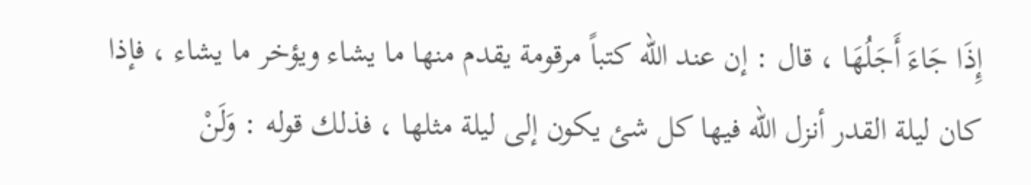إِذَا جَاءَ أَجَلُهَا ، قال : إن عند الله كتباً مرقومة يقدم منها ما يشاء ويؤخر ما يشاء ، فإذا كان ليلة القدر أنزل الله فيها كل شئ يكون إلى ليلة مثلها ، فذلك قوله : وَلَنْ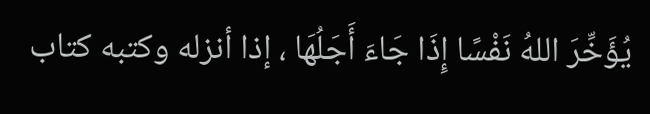يُؤَخِّرَ اللهُ نَفْسًا إِذَا جَاءَ أَجَلُهَا ، إذا أنزله وكتبه كتاب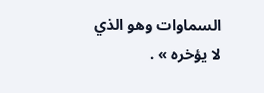السماوات وهو الذي لا يؤخره » .